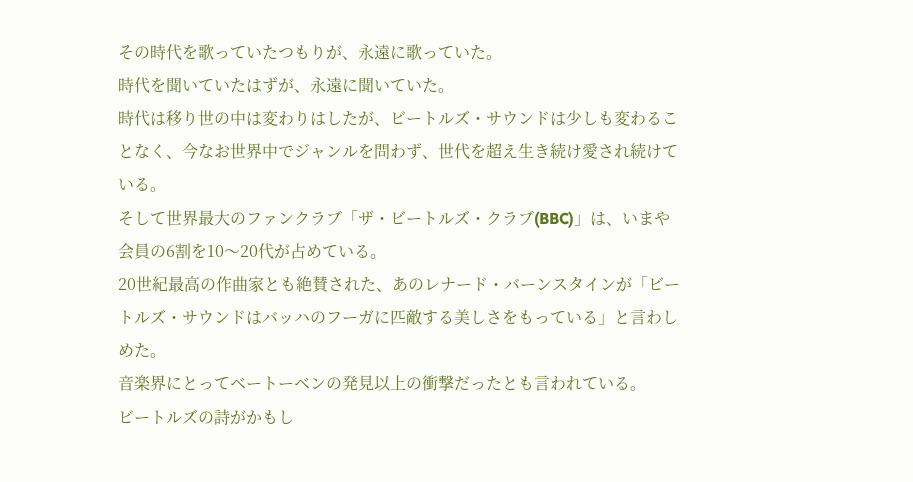その時代を歌っていたつもりが、永遠に歌っていた。
時代を聞いていたはずが、永遠に聞いていた。
時代は移り世の中は変わりはしたが、ビートルズ・サウンドは少しも変わることなく、今なお世界中でジャンルを問わず、世代を超え生き続け愛され続けている。
そして世界最大のファンクラブ「ザ・ビートルズ・クラブ(BBC)」は、いまや会員の6割を10〜20代が占めている。
20世紀最高の作曲家とも絶賛された、あのレナード・バーンスタインが「ビートルズ・サウンドはバッハのフーガに匹敵する美しさをもっている」と言わしめた。
音楽界にとってベートーベンの発見以上の衝撃だったとも言われている。
ビートルズの詩がかもし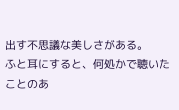出す不思議な美しさがある。
ふと耳にすると、何処かで聴いたことのあ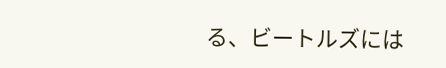る、ビートルズには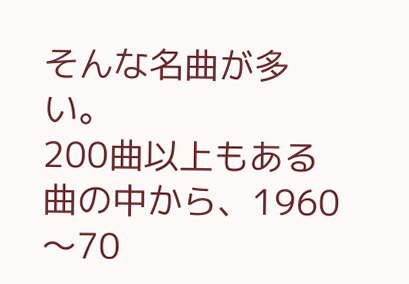そんな名曲が多い。
200曲以上もある曲の中から、1960〜70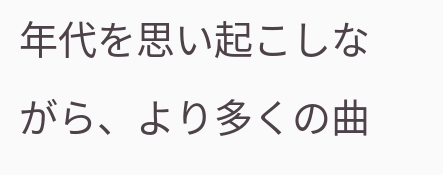年代を思い起こしながら、より多くの曲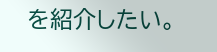を紹介したい。